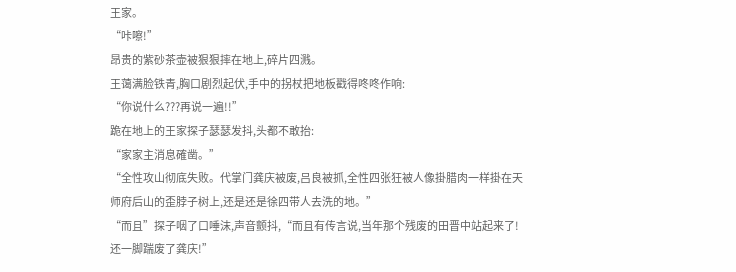王家。
“咔嚓!”
昂贵的紫砂茶壶被狠狠摔在地上,碎片四溅。
王蔼满脸铁青,胸口剧烈起伏,手中的拐杖把地板戳得咚咚作响:
“你说什么???再说一遍!!”
跪在地上的王家探子瑟瑟发抖,头都不敢抬:
“家家主消息確凿。”
“全性攻山彻底失败。代掌门龚庆被废,吕良被抓,全性四张狂被人像掛腊肉一样掛在天师府后山的歪脖子树上,还是还是徐四带人去洗的地。”
“而且”探子咽了口唾沫,声音颤抖,“而且有传言说,当年那个残废的田晋中站起来了!还一脚踹废了龚庆!”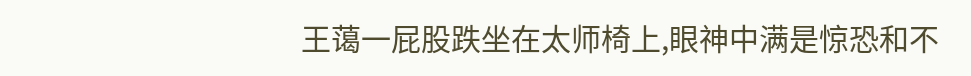王蔼一屁股跌坐在太师椅上,眼神中满是惊恐和不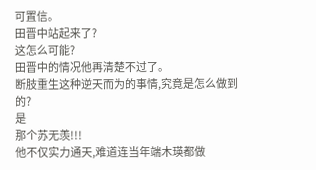可置信。
田晋中站起来了?
这怎么可能?
田晋中的情况他再清楚不过了。
断肢重生这种逆天而为的事情,究竟是怎么做到的?
是
那个苏无羡!!!
他不仅实力通天,难道连当年端木瑛都做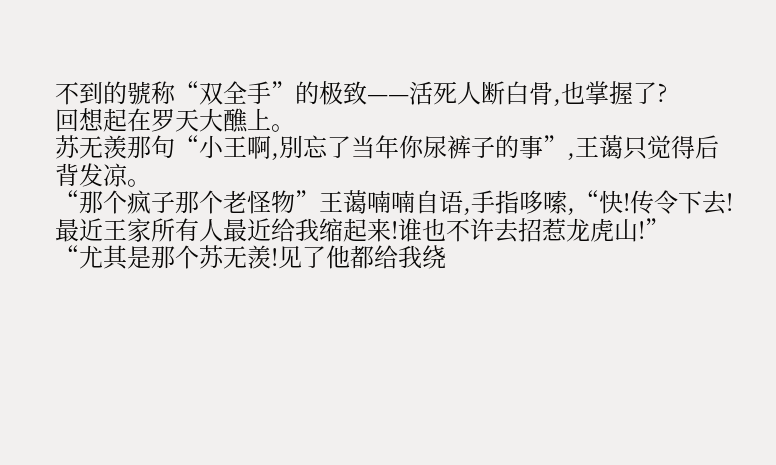不到的號称“双全手”的极致——活死人断白骨,也掌握了?
回想起在罗天大醮上。
苏无羡那句“小王啊,別忘了当年你尿裤子的事”,王蔼只觉得后背发凉。
“那个疯子那个老怪物”王蔼喃喃自语,手指哆嗦,“快!传令下去!最近王家所有人最近给我缩起来!谁也不许去招惹龙虎山!”
“尤其是那个苏无羡!见了他都给我绕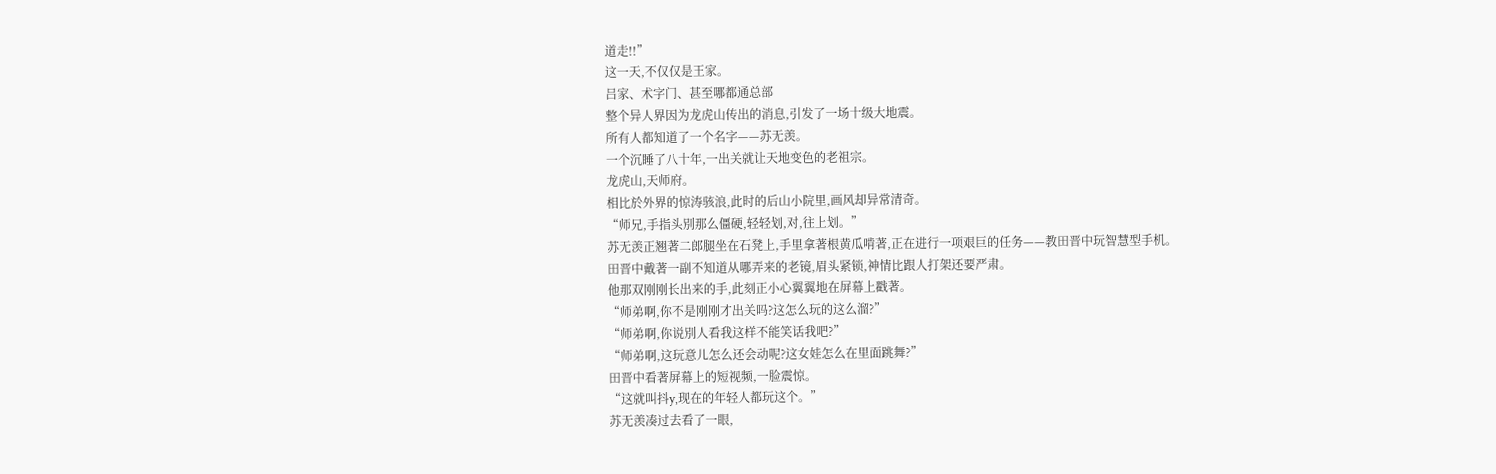道走!!”
这一天,不仅仅是王家。
吕家、术字门、甚至哪都通总部
整个异人界因为龙虎山传出的消息,引发了一场十级大地震。
所有人都知道了一个名字——苏无羡。
一个沉睡了八十年,一出关就让天地变色的老祖宗。
龙虎山,天师府。
相比於外界的惊涛骇浪,此时的后山小院里,画风却异常清奇。
“师兄,手指头別那么僵硬,轻轻划,对,往上划。”
苏无羡正翘著二郎腿坐在石凳上,手里拿著根黄瓜啃著,正在进行一项艰巨的任务——教田晋中玩智慧型手机。
田晋中戴著一副不知道从哪弄来的老镜,眉头紧锁,神情比跟人打架还要严肃。
他那双刚刚长出来的手,此刻正小心翼翼地在屏幕上戳著。
“师弟啊,你不是刚刚才出关吗?这怎么玩的这么溜?”
“师弟啊,你说別人看我这样不能笑话我吧?”
“师弟啊,这玩意儿怎么还会动呢?这女娃怎么在里面跳舞?”
田晋中看著屏幕上的短视频,一脸震惊。
“这就叫抖y,现在的年轻人都玩这个。”
苏无羡凑过去看了一眼,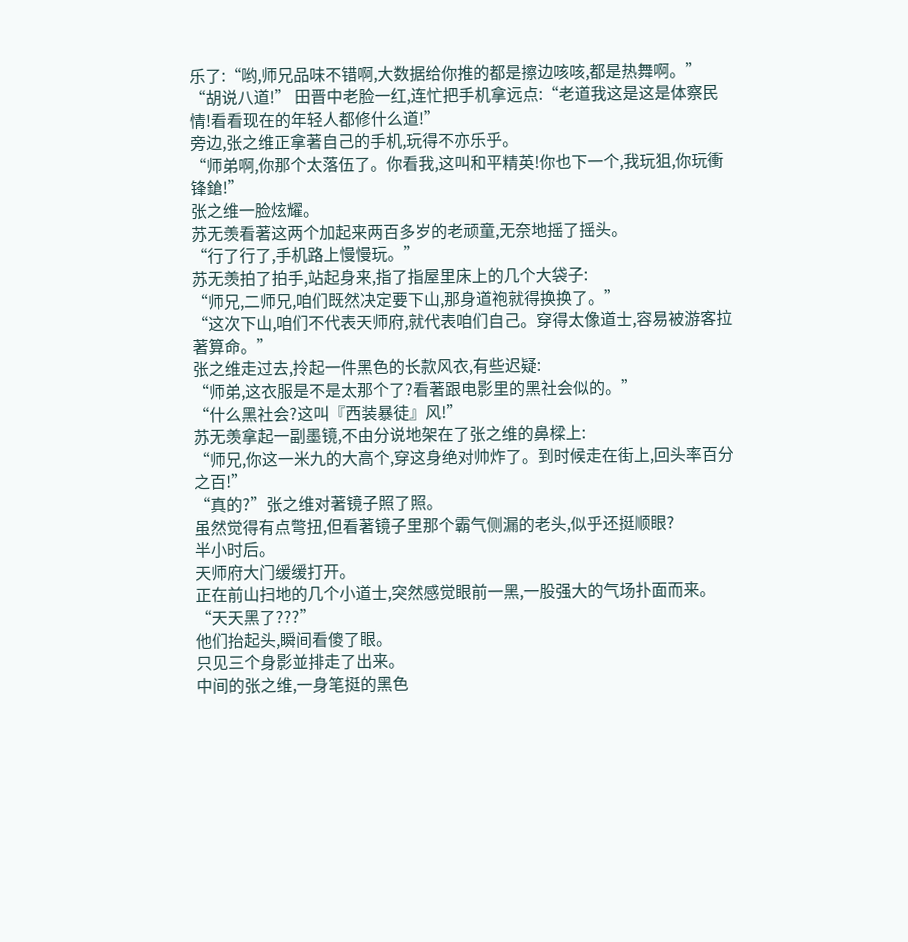乐了:“哟,师兄品味不错啊,大数据给你推的都是擦边咳咳,都是热舞啊。”
“胡说八道!” 田晋中老脸一红,连忙把手机拿远点:“老道我这是这是体察民情!看看现在的年轻人都修什么道!”
旁边,张之维正拿著自己的手机,玩得不亦乐乎。
“师弟啊,你那个太落伍了。你看我,这叫和平精英!你也下一个,我玩狙,你玩衝锋鎗!”
张之维一脸炫耀。
苏无羡看著这两个加起来两百多岁的老顽童,无奈地摇了摇头。
“行了行了,手机路上慢慢玩。”
苏无羡拍了拍手,站起身来,指了指屋里床上的几个大袋子:
“师兄,二师兄,咱们既然决定要下山,那身道袍就得换换了。”
“这次下山,咱们不代表天师府,就代表咱们自己。穿得太像道士,容易被游客拉著算命。”
张之维走过去,拎起一件黑色的长款风衣,有些迟疑:
“师弟,这衣服是不是太那个了?看著跟电影里的黑社会似的。”
“什么黑社会?这叫『西装暴徒』风!”
苏无羡拿起一副墨镜,不由分说地架在了张之维的鼻樑上:
“师兄,你这一米九的大高个,穿这身绝对帅炸了。到时候走在街上,回头率百分之百!”
“真的?”张之维对著镜子照了照。
虽然觉得有点彆扭,但看著镜子里那个霸气侧漏的老头,似乎还挺顺眼?
半小时后。
天师府大门缓缓打开。
正在前山扫地的几个小道士,突然感觉眼前一黑,一股强大的气场扑面而来。
“天天黑了???”
他们抬起头,瞬间看傻了眼。
只见三个身影並排走了出来。
中间的张之维,一身笔挺的黑色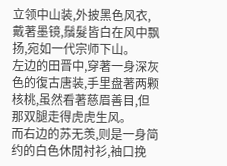立领中山装,外披黑色风衣,戴著墨镜,鬚髮皆白在风中飘扬,宛如一代宗师下山。
左边的田晋中,穿著一身深灰色的復古唐装,手里盘著两颗核桃,虽然看著慈眉善目,但那双腿走得虎虎生风。
而右边的苏无羡,则是一身简约的白色休閒衬衫,袖口挽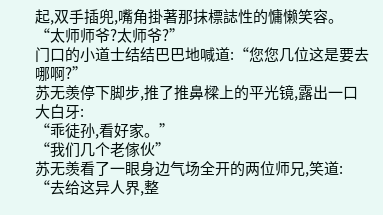起,双手插兜,嘴角掛著那抹標誌性的慵懒笑容。
“太师师爷?太师爷?”
门口的小道士结结巴巴地喊道:“您您几位这是要去哪啊?”
苏无羡停下脚步,推了推鼻樑上的平光镜,露出一口大白牙:
“乖徒孙,看好家。”
“我们几个老傢伙”
苏无羡看了一眼身边气场全开的两位师兄,笑道:
“去给这异人界,整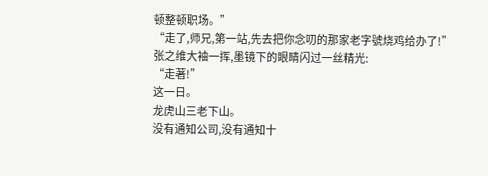顿整顿职场。”
“走了,师兄,第一站,先去把你念叨的那家老字號烧鸡给办了!”
张之维大袖一挥,墨镜下的眼睛闪过一丝精光:
“走著!”
这一日。
龙虎山三老下山。
没有通知公司,没有通知十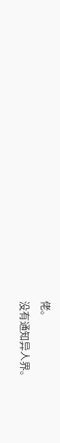佬。
没有通知异人界。